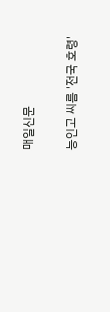매일신문

능인고 씨름 '전국 호령'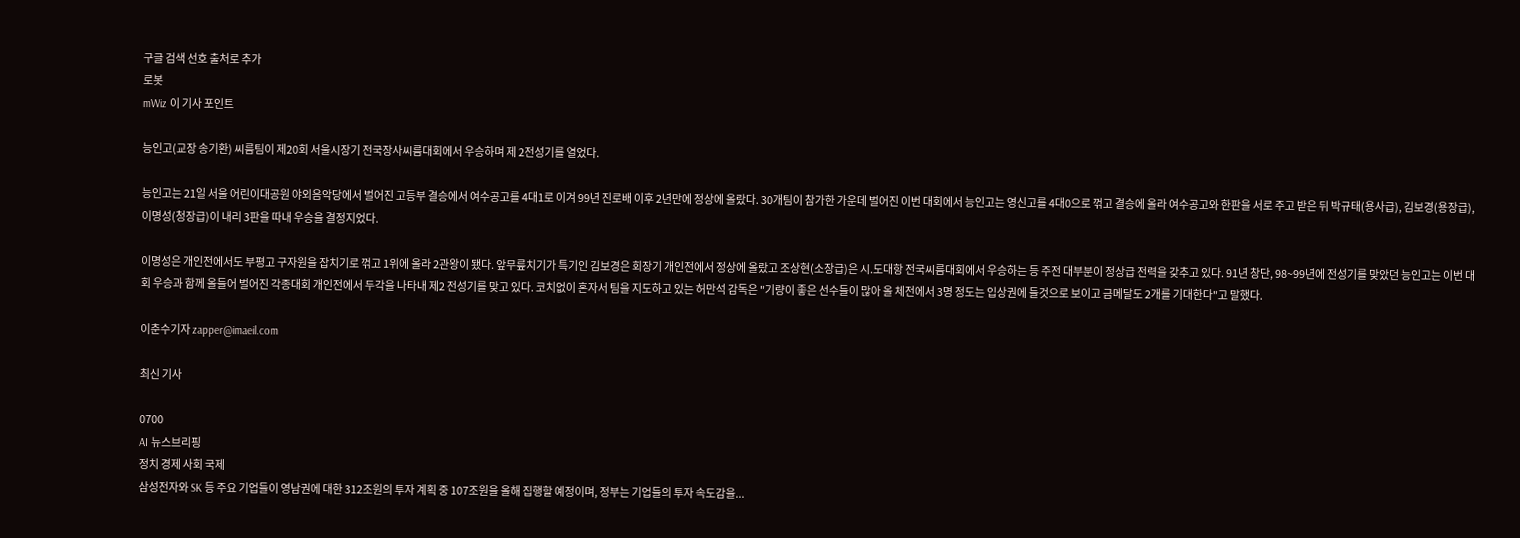구글 검색 선호 출처로 추가
로봇
mWiz 이 기사 포인트

능인고(교장 송기환) 씨름팀이 제20회 서울시장기 전국장사씨름대회에서 우승하며 제 2전성기를 열었다.

능인고는 21일 서울 어린이대공원 야외음악당에서 벌어진 고등부 결승에서 여수공고를 4대1로 이겨 99년 진로배 이후 2년만에 정상에 올랐다. 30개팀이 참가한 가운데 벌어진 이번 대회에서 능인고는 영신고를 4대0으로 꺾고 결승에 올라 여수공고와 한판을 서로 주고 받은 뒤 박규태(용사급), 김보경(용장급), 이명성(청장급)이 내리 3판을 따내 우승을 결정지었다.

이명성은 개인전에서도 부평고 구자원을 잡치기로 꺾고 1위에 올라 2관왕이 됐다. 앞무릎치기가 특기인 김보경은 회장기 개인전에서 정상에 올랐고 조상현(소장급)은 시.도대항 전국씨름대회에서 우승하는 등 주전 대부분이 정상급 전력을 갖추고 있다. 91년 창단, 98~99년에 전성기를 맞았던 능인고는 이번 대회 우승과 함께 올들어 벌어진 각종대회 개인전에서 두각을 나타내 제2 전성기를 맞고 있다. 코치없이 혼자서 팀을 지도하고 있는 허만석 감독은 "기량이 좋은 선수들이 많아 올 체전에서 3명 정도는 입상권에 들것으로 보이고 금메달도 2개를 기대한다"고 말했다.

이춘수기자 zapper@imaeil.com

최신 기사

0700
AI 뉴스브리핑
정치 경제 사회 국제
삼성전자와 SK 등 주요 기업들이 영남권에 대한 312조원의 투자 계획 중 107조원을 올해 집행할 예정이며, 정부는 기업들의 투자 속도감을...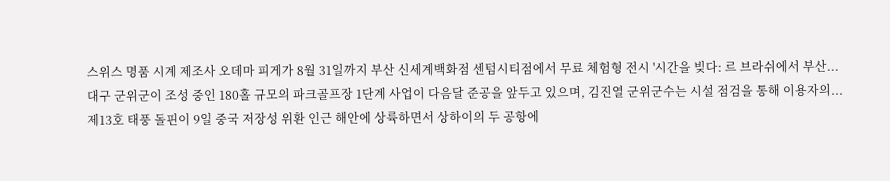스위스 명품 시계 제조사 오데마 피게가 8월 31일까지 부산 신세계백화점 센텀시티점에서 무료 체험형 전시 '시간을 빚다: 르 브라쉬에서 부산...
대구 군위군이 조성 중인 180홀 규모의 파크골프장 1단계 사업이 다음달 준공을 앞두고 있으며, 김진열 군위군수는 시설 점검을 통해 이용자의...
제13호 태풍 돌핀이 9일 중국 저장성 위환 인근 해안에 상륙하면서 상하이의 두 공항에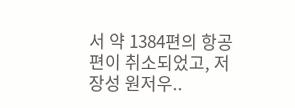서 약 1384편의 항공편이 취소되었고, 저장성 원저우..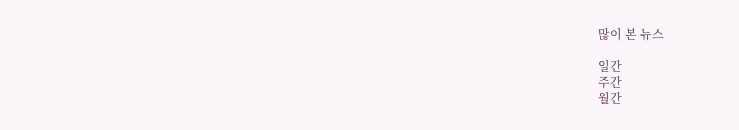많이 본 뉴스

일간
주간
월간